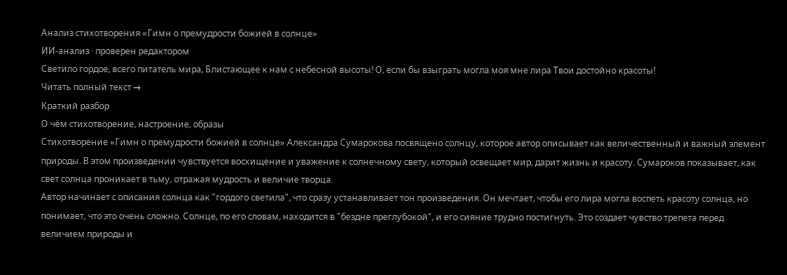Анализ стихотворения «Гимн о премудрости божией в солнце»
ИИ-анализ · проверен редактором
Светило гордое, всего питатель мира, Блистающее к нам с небесной высоты! О, если бы взыграть могла моя мне лира Твои достойно красоты!
Читать полный текст →
Краткий разбор
О чём стихотворение, настроение, образы
Стихотворение «Гимн о премудрости божией в солнце» Александра Сумарокова посвящено солнцу, которое автор описывает как величественный и важный элемент природы. В этом произведении чувствуется восхищение и уважение к солнечному свету, который освещает мир, дарит жизнь и красоту. Сумароков показывает, как свет солнца проникает в тьму, отражая мудрость и величие творца.
Автор начинает с описания солнца как "гордого светила", что сразу устанавливает тон произведения. Он мечтает, чтобы его лира могла воспеть красоту солнца, но понимает, что это очень сложно. Солнце, по его словам, находится в "бездне преглубокой", и его сияние трудно постигнуть. Это создает чувство трепета перед величием природы и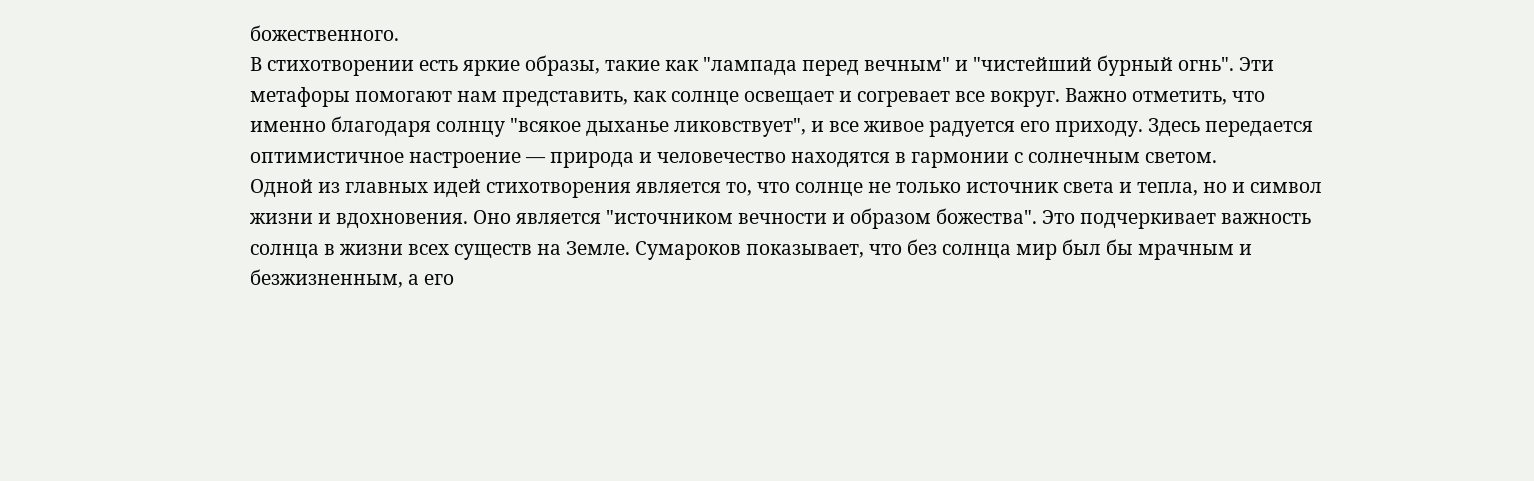божественного.
В стихотворении есть яркие образы, такие как "лампада перед вечным" и "чистейший бурный огнь". Эти метафоры помогают нам представить, как солнце освещает и согревает все вокруг. Важно отметить, что именно благодаря солнцу "всякое дыханье ликовствует", и все живое радуется его приходу. Здесь передается оптимистичное настроение — природа и человечество находятся в гармонии с солнечным светом.
Одной из главных идей стихотворения является то, что солнце не только источник света и тепла, но и символ жизни и вдохновения. Оно является "источником вечности и образом божества". Это подчеркивает важность солнца в жизни всех существ на Земле. Сумароков показывает, что без солнца мир был бы мрачным и безжизненным, а его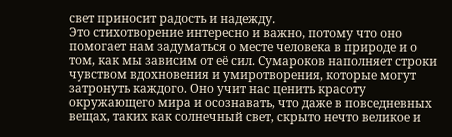свет приносит радость и надежду.
Это стихотворение интересно и важно, потому что оно помогает нам задуматься о месте человека в природе и о том, как мы зависим от её сил. Сумароков наполняет строки чувством вдохновения и умиротворения, которые могут затронуть каждого. Оно учит нас ценить красоту окружающего мира и осознавать, что даже в повседневных вещах, таких как солнечный свет, скрыто нечто великое и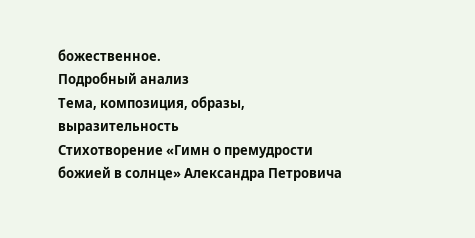божественное.
Подробный анализ
Тема, композиция, образы, выразительность
Стихотворение «Гимн о премудрости божией в солнце» Александра Петровича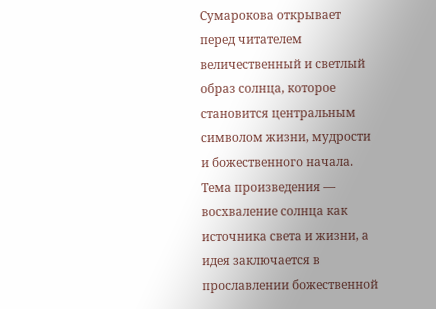Сумарокова открывает перед читателем величественный и светлый образ солнца, которое становится центральным символом жизни, мудрости и божественного начала. Тема произведения — восхваление солнца как источника света и жизни, а идея заключается в прославлении божественной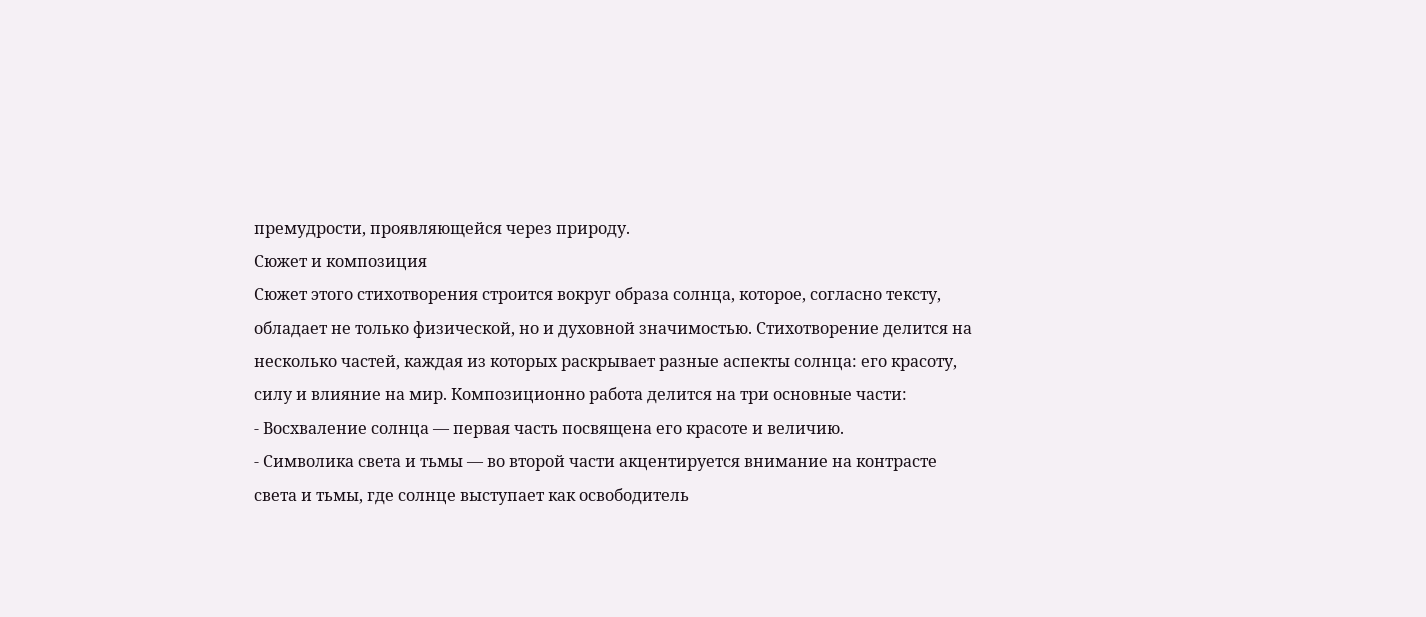премудрости, проявляющейся через природу.
Сюжет и композиция
Сюжет этого стихотворения строится вокруг образа солнца, которое, согласно тексту, обладает не только физической, но и духовной значимостью. Стихотворение делится на несколько частей, каждая из которых раскрывает разные аспекты солнца: его красоту, силу и влияние на мир. Композиционно работа делится на три основные части:
- Восхваление солнца — первая часть посвящена его красоте и величию.
- Символика света и тьмы — во второй части акцентируется внимание на контрасте света и тьмы, где солнце выступает как освободитель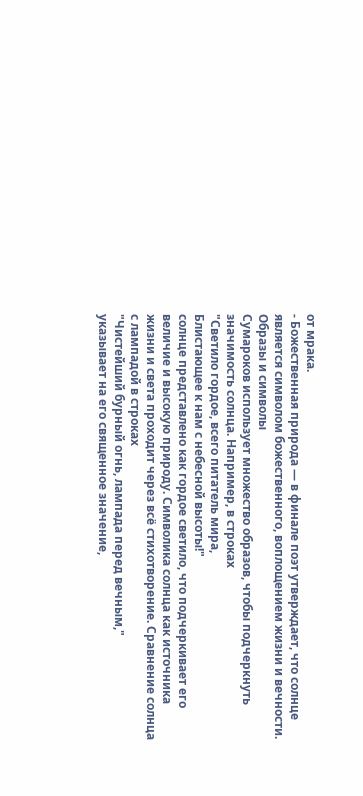от мрака.
- Божественная природа — в финале поэт утверждает, что солнце является символом божественного, воплощением жизни и вечности.
Образы и символы
Сумароков использует множество образов, чтобы подчеркнуть значимость солнца. Например, в строках
"Светило гордое, всего питатель мира,
Блистающее к нам с небесной высоты!"
солнце представлено как гордое светило, что подчеркивает его величие и высокую природу. Символика солнца как источника жизни и света проходит через всё стихотворение. Сравнение солнца с лампадой в строках
"Чистейший бурный огнь, лампада перед вечным,"
указывает на его священное значение,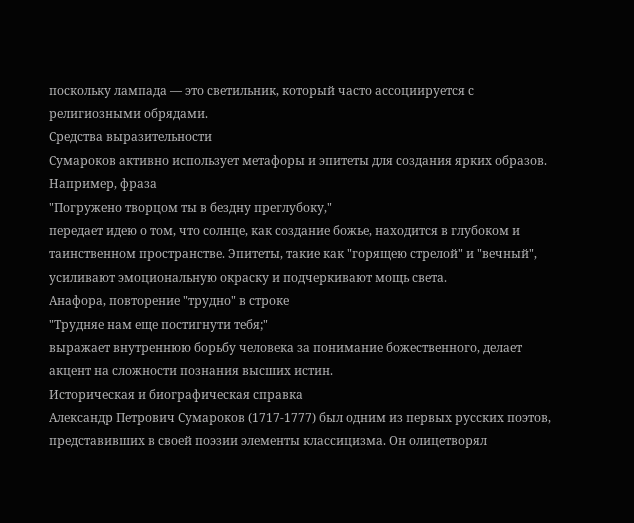поскольку лампада — это светильник, который часто ассоциируется с религиозными обрядами.
Средства выразительности
Сумароков активно использует метафоры и эпитеты для создания ярких образов. Например, фраза
"Погружено творцом ты в бездну преглубоку,"
передает идею о том, что солнце, как создание божье, находится в глубоком и таинственном пространстве. Эпитеты, такие как "горящею стрелой" и "вечный", усиливают эмоциональную окраску и подчеркивают мощь света.
Анафора, повторение "трудно" в строке
"Трудняе нам еще постигнути тебя;"
выражает внутреннюю борьбу человека за понимание божественного, делает акцент на сложности познания высших истин.
Историческая и биографическая справка
Александр Петрович Сумароков (1717-1777) был одним из первых русских поэтов, представивших в своей поэзии элементы классицизма. Он олицетворял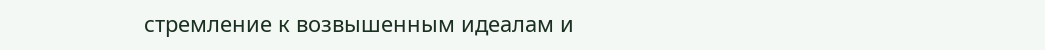стремление к возвышенным идеалам и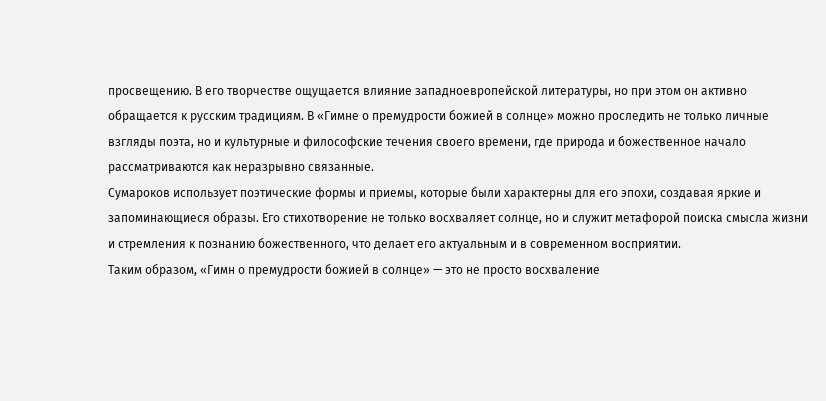просвещению. В его творчестве ощущается влияние западноевропейской литературы, но при этом он активно обращается к русским традициям. В «Гимне о премудрости божией в солнце» можно проследить не только личные взгляды поэта, но и культурные и философские течения своего времени, где природа и божественное начало рассматриваются как неразрывно связанные.
Сумароков использует поэтические формы и приемы, которые были характерны для его эпохи, создавая яркие и запоминающиеся образы. Его стихотворение не только восхваляет солнце, но и служит метафорой поиска смысла жизни и стремления к познанию божественного, что делает его актуальным и в современном восприятии.
Таким образом, «Гимн о премудрости божией в солнце» — это не просто восхваление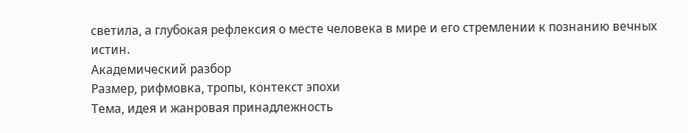светила, а глубокая рефлексия о месте человека в мире и его стремлении к познанию вечных истин.
Академический разбор
Размер, рифмовка, тропы, контекст эпохи
Тема, идея и жанровая принадлежность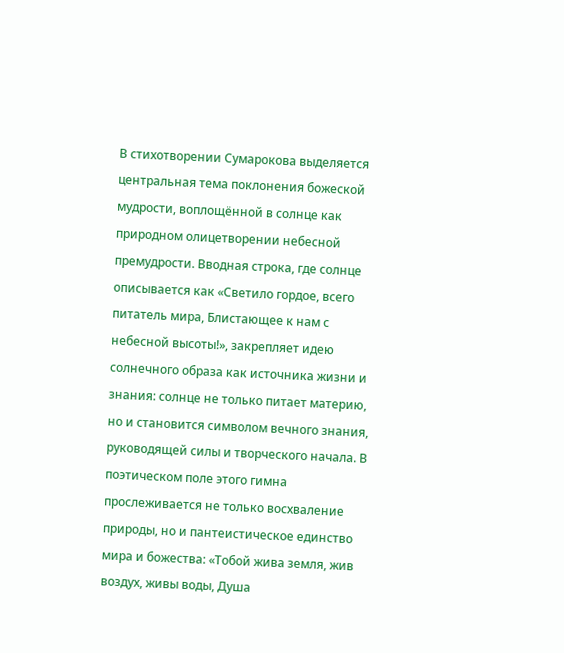В стихотворении Сумарокова выделяется центральная тема поклонения божеской мудрости, воплощённой в солнце как природном олицетворении небесной премудрости. Вводная строка, где солнце описывается как «Светило гордое, всего питатель мира, Блистающее к нам с небесной высоты!», закрепляет идею солнечного образа как источника жизни и знания: солнце не только питает материю, но и становится символом вечного знания, руководящей силы и творческого начала. В поэтическом поле этого гимна прослеживается не только восхваление природы, но и пантеистическое единство мира и божества: «Тобой жива земля, жив воздух, живы воды, Душа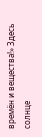времён и вещества!» Здесь солнце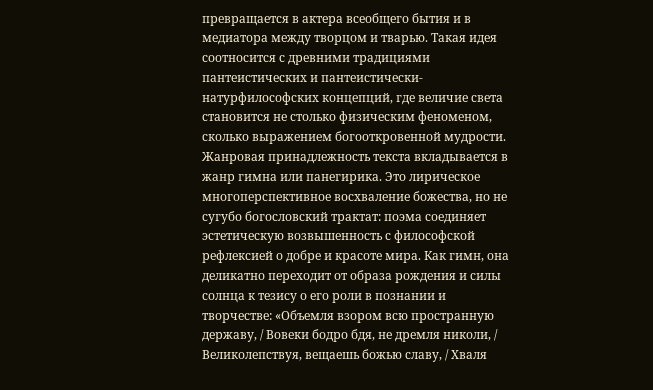превращается в актера всеобщего бытия и в медиатора между творцом и тварью. Такая идея соотносится с древними традициями пантеистических и пантеистически-натурфилософских концепций, где величие света становится не столько физическим феноменом, сколько выражением богооткровенной мудрости.
Жанровая принадлежность текста вкладывается в жанр гимна или панегирика. Это лирическое многоперспективное восхваление божества, но не сугубо богословский трактат: поэма соединяет эстетическую возвышенность с философской рефлексией о добре и красоте мира. Как гимн, она деликатно переходит от образа рождения и силы солнца к тезису о его роли в познании и творчестве: «Объемля взором всю пространную державу, / Вовеки бодро бдя, не дремля николи, / Великолепствуя, вещаешь божью славу, / Хваля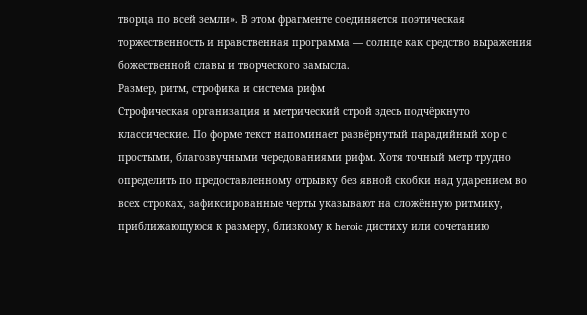творца по всей земли». В этом фрагменте соединяется поэтическая торжественность и нравственная программа — солнце как средство выражения божественной славы и творческого замысла.
Размер, ритм, строфика и система рифм
Строфическая организация и метрический строй здесь подчёркнуто классические. По форме текст напоминает развёрнутый парадийный хор с простыми, благозвучными чередованиями рифм. Хотя точный метр трудно определить по предоставленному отрывку без явной скобки над ударением во всех строках, зафиксированные черты указывают на сложённую ритмику, приближающуюся к размеру, близкому к heroic дистиху или сочетанию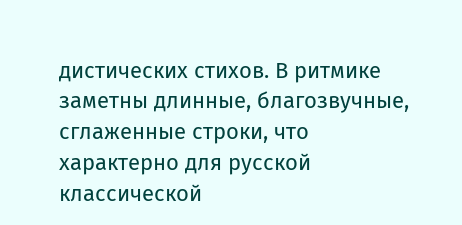дистических стихов. В ритмике заметны длинные, благозвучные, сглаженные строки, что характерно для русской классической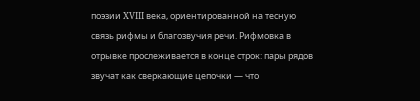поэзии XVIII века, ориентированной на тесную связь рифмы и благозвучия речи. Рифмовка в отрывке прослеживается в конце строк: пары рядов звучат как сверкающие цепочки — что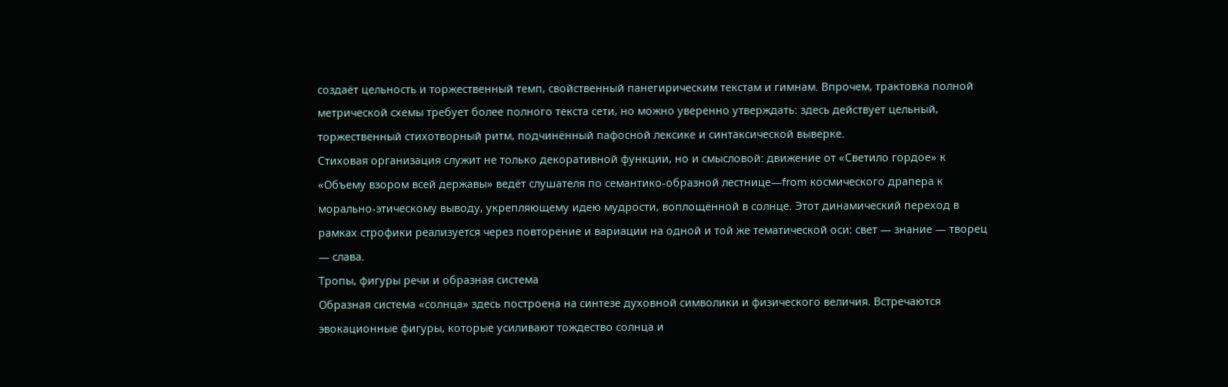создаёт цельность и торжественный темп, свойственный панегирическим текстам и гимнам. Впрочем, трактовка полной метрической схемы требует более полного текста сети, но можно уверенно утверждать: здесь действует цельный, торжественный стихотворный ритм, подчинённый пафосной лексике и синтаксической выверке.
Стиховая организация служит не только декоративной функции, но и смысловой: движение от «Светило гордое» к «Объему взором всей державы» ведёт слушателя по семантико-образной лестнице—from космического драпера к морально-этическому выводу, укрепляющему идею мудрости, воплощённой в солнце. Этот динамический переход в рамках строфики реализуется через повторение и вариации на одной и той же тематической оси: свет — знание — творец — славa.
Тропы, фигуры речи и образная система
Образная система «солнца» здесь построена на синтезе духовной символики и физического величия. Встречаются эвокационные фигуры, которые усиливают тождество солнца и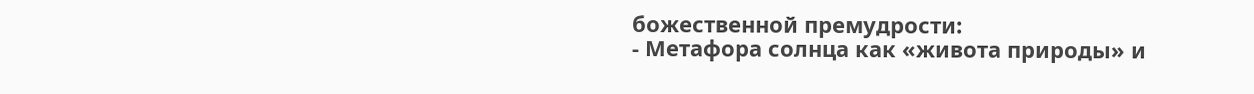божественной премудрости:
- Метафора солнца как «живота природы» и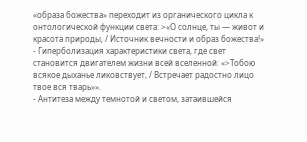«образа божества» переходит из органического цикла к онтологической функции света: >«О солнце, ты — живот и красота природы, / Источник вечности и образ божества!»
- Гиперболизация характеристики света, где свет становится двигателем жизни всей вселенной: «>Тобою всякое дыханье ликовствует, / Встречает радостно лицо твое вся тварь»».
- Антитеза между темнотой и светом, затаившейся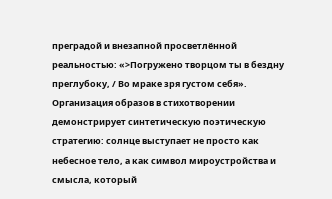преградой и внезапной просветлённой реальностью: «>Погружено творцом ты в бездну преглубоку, / Во мраке зря густом себя».
Организация образов в стихотворении демонстрирует синтетическую поэтическую стратегию: солнце выступает не просто как небесное тело, а как символ мироустройства и смысла, который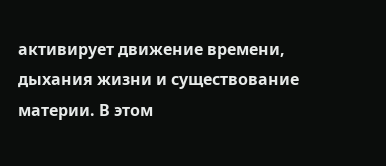активирует движение времени, дыхания жизни и существование материи. В этом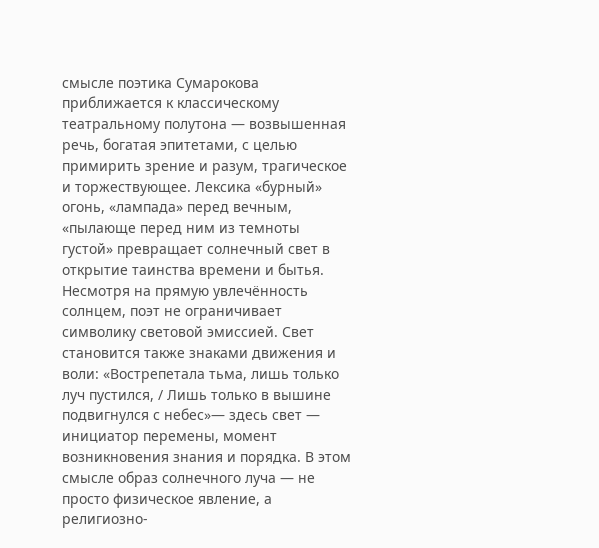смысле поэтика Сумарокова приближается к классическому театральному полутона — возвышенная речь, богатая эпитетами, с целью примирить зрение и разум, трагическое и торжествующее. Лексика «бурный» огонь, «лампада» перед вечным, «пылающе перед ним из темноты густой» превращает солнечный свет в открытие таинства времени и бытья.
Несмотря на прямую увлечённость солнцем, поэт не ограничивает символику световой эмиссией. Свет становится также знаками движения и воли: «Вострепетала тьма, лишь только луч пустился, / Лишь только в вышине подвигнулся с небес»— здесь свет — инициатор перемены, момент возникновения знания и порядка. В этом смысле образ солнечного луча — не просто физическое явление, а религиозно-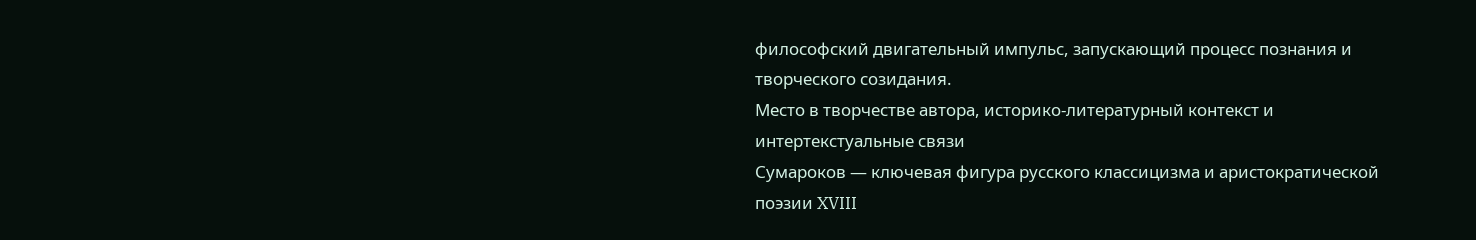философский двигательный импульс, запускающий процесс познания и творческого созидания.
Место в творчестве автора, историко-литературный контекст и интертекстуальные связи
Сумароков — ключевая фигура русского классицизма и аристократической поэзии XVIII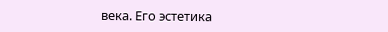века. Его эстетика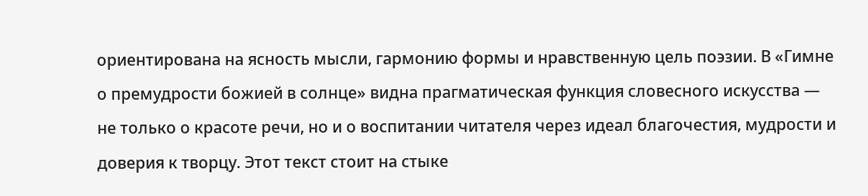ориентирована на ясность мысли, гармонию формы и нравственную цель поэзии. В «Гимне о премудрости божией в солнце» видна прагматическая функция словесного искусства — не только о красоте речи, но и о воспитании читателя через идеал благочестия, мудрости и доверия к творцу. Этот текст стоит на стыке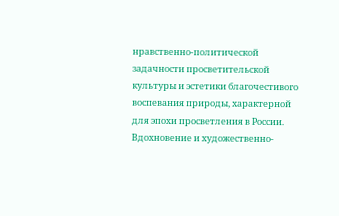нравственно-политической задачности просветительской культуры и эстетики благочестивого воспевания природы, характерной для эпохи просветления в России. Вдохновение и художественно-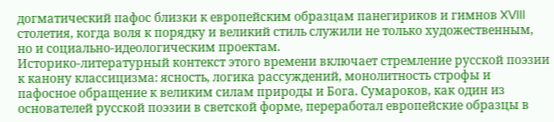догматический пафос близки к европейским образцам панегириков и гимнов XVIII столетия, когда воля к порядку и великий стиль служили не только художественным, но и социально-идеологическим проектам.
Историко-литературный контекст этого времени включает стремление русской поэзии к канону классицизма: ясность, логика рассуждений, монолитность строфы и пафосное обращение к великим силам природы и Бога. Сумароков, как один из основателей русской поэзии в светской форме, переработал европейские образцы в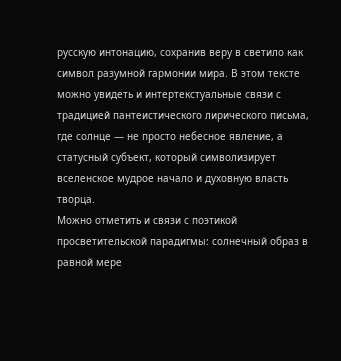русскую интонацию, сохранив веру в светило как символ разумной гармонии мира. В этом тексте можно увидеть и интертекстуальные связи с традицией пантеистического лирического письма, где солнце — не просто небесное явление, а статусный субъект, который символизирует вселенское мудрое начало и духовную власть творца.
Можно отметить и связи с поэтикой просветительской парадигмы: солнечный образ в равной мере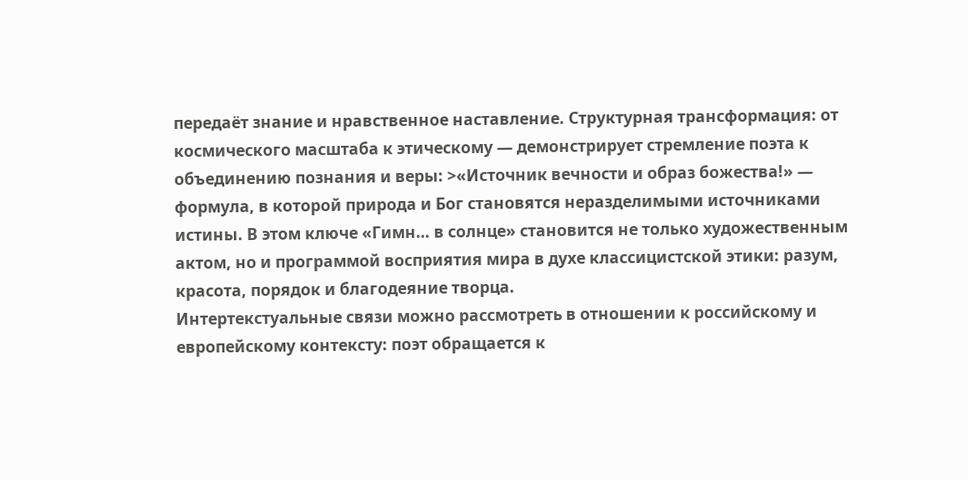передаёт знание и нравственное наставление. Структурная трансформация: от космического масштаба к этическому — демонстрирует стремление поэта к объединению познания и веры: >«Источник вечности и образ божества!» — формула, в которой природа и Бог становятся неразделимыми источниками истины. В этом ключе «Гимн… в солнце» становится не только художественным актом, но и программой восприятия мира в духе классицистской этики: разум, красота, порядок и благодеяние творца.
Интертекстуальные связи можно рассмотреть в отношении к российскому и европейскому контексту: поэт обращается к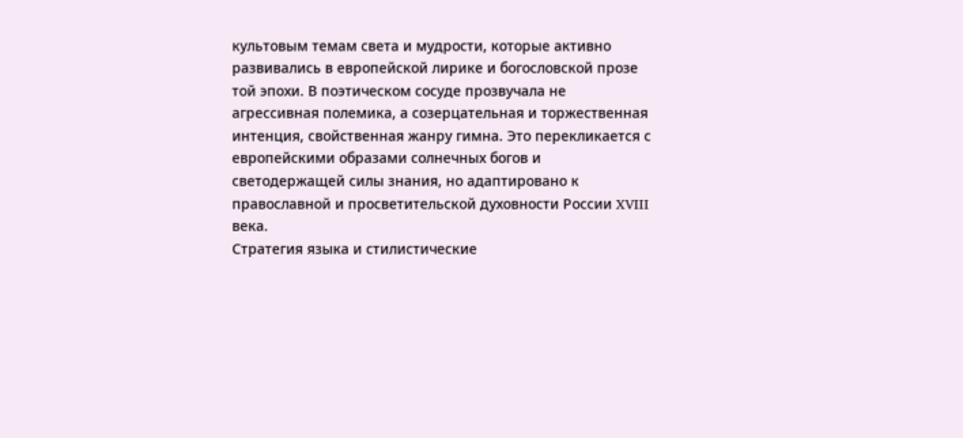культовым темам света и мудрости, которые активно развивались в европейской лирике и богословской прозе той эпохи. В поэтическом сосуде прозвучала не агрессивная полемика, а созерцательная и торжественная интенция, свойственная жанру гимна. Это перекликается с европейскими образами солнечных богов и светодержащей силы знания, но адаптировано к православной и просветительской духовности России XVIII века.
Стратегия языка и стилистические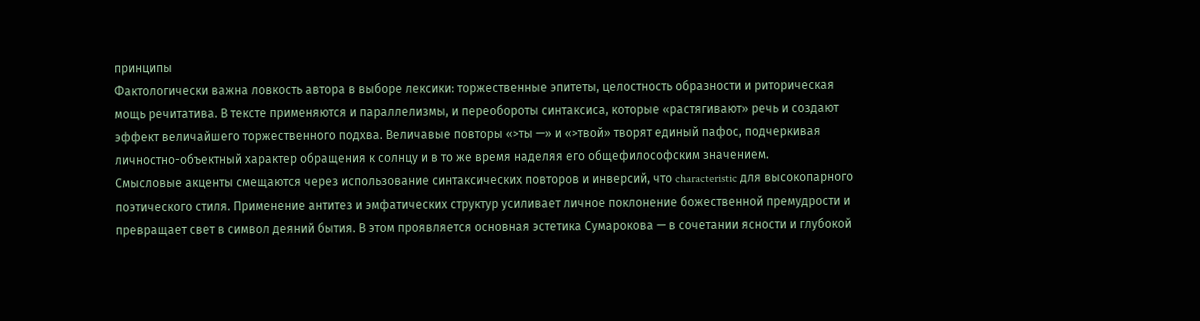принципы
Фактологически важна ловкость автора в выборе лексики: торжественные эпитеты, целостность образности и риторическая мощь речитатива. В тексте применяются и параллелизмы, и переобороты синтаксиса, которые «растягивают» речь и создают эффект величайшего торжественного подхва. Величавые повторы «>ты —» и «>твой» творят единый пафос, подчеркивая личностно-объектный характер обращения к солнцу и в то же время наделяя его общефилософским значением.
Смысловые акценты смещаются через использование синтаксических повторов и инверсий, что characteristic для высокопарного поэтического стиля. Применение антитез и эмфатических структур усиливает личное поклонение божественной премудрости и превращает свет в символ деяний бытия. В этом проявляется основная эстетика Сумарокова — в сочетании ясности и глубокой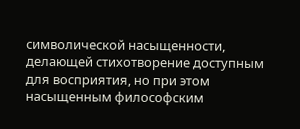символической насыщенности, делающей стихотворение доступным для восприятия, но при этом насыщенным философским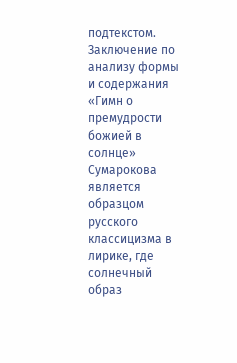подтекстом.
Заключение по анализу формы и содержания
«Гимн о премудрости божией в солнце» Сумарокова является образцом русского классицизма в лирике, где солнечный образ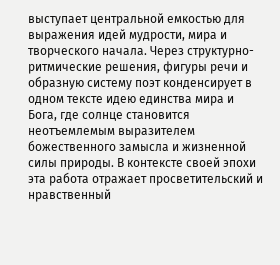выступает центральной емкостью для выражения идей мудрости, мира и творческого начала. Через структурно-ритмические решения, фигуры речи и образную систему поэт конденсирует в одном тексте идею единства мира и Бога, где солнце становится неотъемлемым выразителем божественного замысла и жизненной силы природы. В контексте своей эпохи эта работа отражает просветительский и нравственный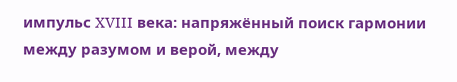импульс XVIII века: напряжённый поиск гармонии между разумом и верой, между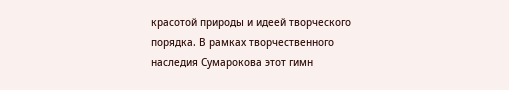красотой природы и идеей творческого порядка. В рамках творчественного наследия Сумарокова этот гимн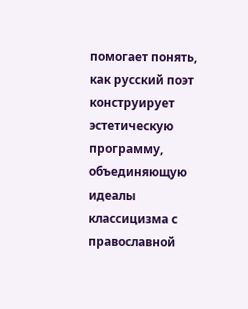помогает понять, как русский поэт конструирует эстетическую программу, объединяющую идеалы классицизма с православной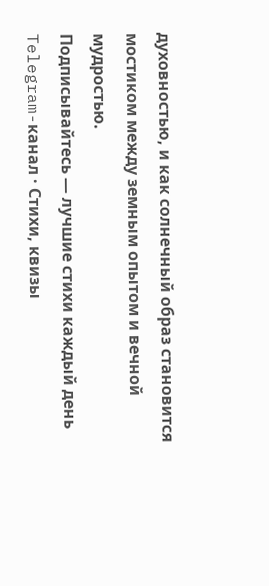духовностью, и как солнечный образ становится мостиком между земным опытом и вечной мудростью.
Подписывайтесь — лучшие стихи каждый день
Telegram-канал · Стихи, квизы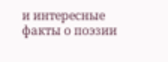и интересные факты о поэзии